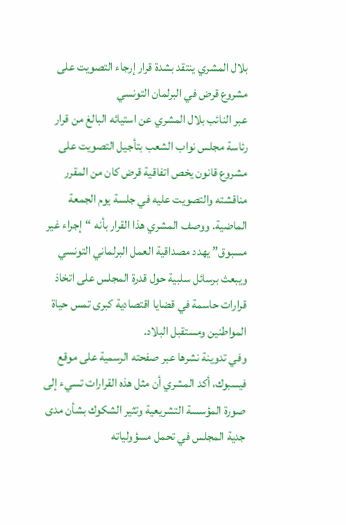بلال المشري ينتقد بشدة قرار إرجاء التصويت على مشروع قرض في البرلمان التونسي
عبر النائب بلال المشري عن استيائه البالغ من قرار رئاسة مجلس نواب الشعب بتأجيل التصويت على مشروع قانون يخص اتفاقية قرض كان من المقرر مناقشته والتصويت عليه في جلسة يوم الجمعة الماضية. ووصف المشري هذا القرار بأنه “إجراء غير مسبوق” يهدد مصداقية العمل البرلماني التونسي ويبعث برسائل سلبية حول قدرة المجلس على اتخاذ قرارات حاسمة في قضايا اقتصادية كبرى تمس حياة المواطنين ومستقبل البلاد.
وفي تدوينة نشرها عبر صفحته الرسمية على موقع فيسبوك، أكد المشري أن مثل هذه القرارات تسيء إلى صورة المؤسسة التشريعية وتثير الشكوك بشأن مدى جدية المجلس في تحمل مسؤولياته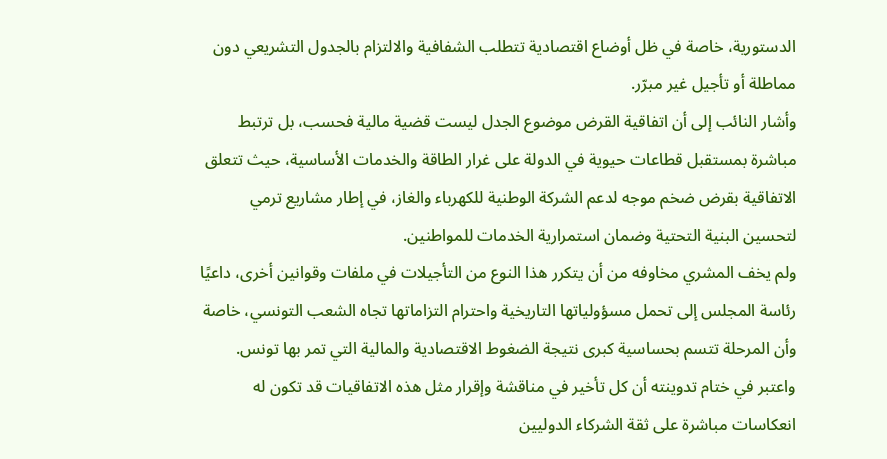الدستورية، خاصة في ظل أوضاع اقتصادية تتطلب الشفافية والالتزام بالجدول التشريعي دون مماطلة أو تأجيل غير مبرّر.
وأشار النائب إلى أن اتفاقية القرض موضوع الجدل ليست قضية مالية فحسب، بل ترتبط مباشرة بمستقبل قطاعات حيوية في الدولة على غرار الطاقة والخدمات الأساسية، حيث تتعلق الاتفاقية بقرض ضخم موجه لدعم الشركة الوطنية للكهرباء والغاز، في إطار مشاريع ترمي لتحسين البنية التحتية وضمان استمرارية الخدمات للمواطنين.
ولم يخف المشري مخاوفه من أن يتكرر هذا النوع من التأجيلات في ملفات وقوانين أخرى، داعيًا رئاسة المجلس إلى تحمل مسؤولياتها التاريخية واحترام التزاماتها تجاه الشعب التونسي، خاصة وأن المرحلة تتسم بحساسية كبرى نتيجة الضغوط الاقتصادية والمالية التي تمر بها تونس.
واعتبر في ختام تدوينته أن كل تأخير في مناقشة وإقرار مثل هذه الاتفاقيات قد تكون له انعكاسات مباشرة على ثقة الشركاء الدوليين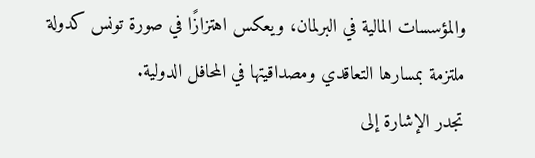والمؤسسات المالية في البرلمان، ويعكس اهتزازًا في صورة تونس كدولة ملتزمة بمسارها التعاقدي ومصداقيتها في المحافل الدولية.
تجدر الإشارة إلى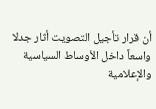أن قرار تأجيل التصويت أثار جدلا واسعاً داخل الأوساط السياسية والإعلامية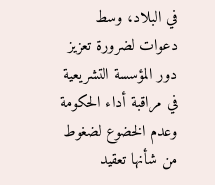في البلاد، وسط دعوات لضرورة تعزيز دور المؤسسة التشريعية في مراقبة أداء الحكومة وعدم الخضوع لضغوط من شأنها تعقيد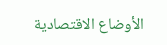الأوضاع الاقتصادية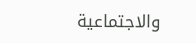والاجتماعية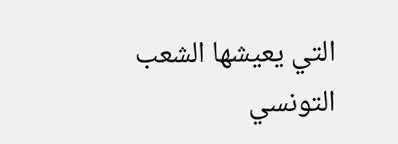التي يعيشها الشعب التونسي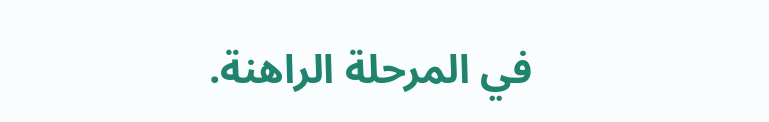في المرحلة الراهنة.